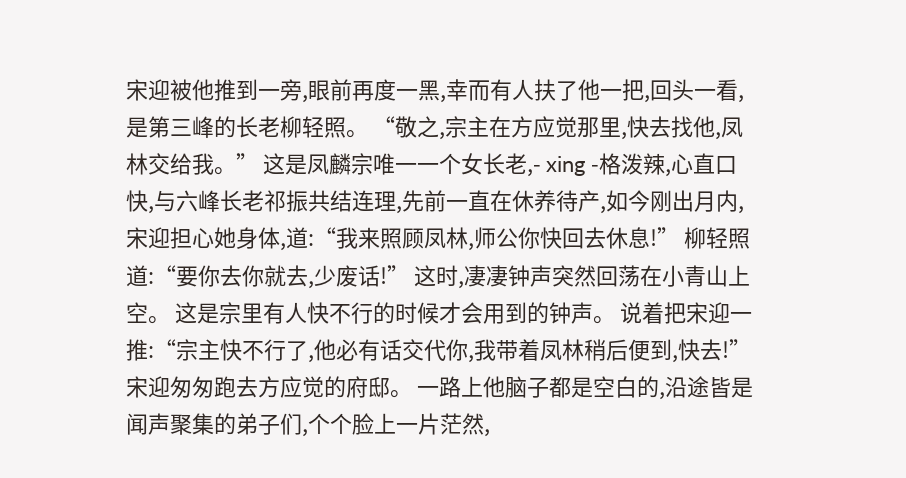宋迎被他推到一旁,眼前再度一黑,幸而有人扶了他一把,回头一看,是第三峰的长老柳轻照。 “敬之,宗主在方应觉那里,快去找他,凤林交给我。” 这是凤麟宗唯一一个女长老,- xing -格泼辣,心直口快,与六峰长老祁振共结连理,先前一直在休养待产,如今刚出月内,宋迎担心她身体,道:“我来照顾凤林,师公你快回去休息!” 柳轻照道:“要你去你就去,少废话!” 这时,凄凄钟声突然回荡在小青山上空。 这是宗里有人快不行的时候才会用到的钟声。 说着把宋迎一推:“宗主快不行了,他必有话交代你,我带着凤林稍后便到,快去!” 宋迎匆匆跑去方应觉的府邸。 一路上他脑子都是空白的,沿途皆是闻声聚集的弟子们,个个脸上一片茫然,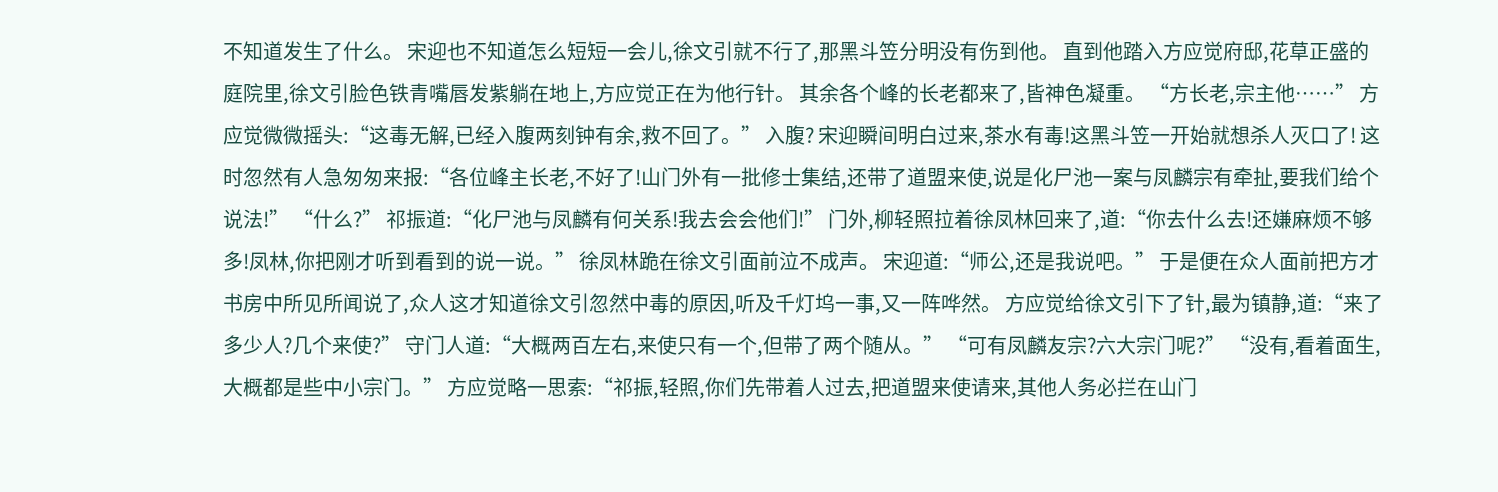不知道发生了什么。 宋迎也不知道怎么短短一会儿,徐文引就不行了,那黑斗笠分明没有伤到他。 直到他踏入方应觉府邸,花草正盛的庭院里,徐文引脸色铁青嘴唇发紫躺在地上,方应觉正在为他行针。 其余各个峰的长老都来了,皆神色凝重。 “方长老,宗主他……” 方应觉微微摇头:“这毒无解,已经入腹两刻钟有余,救不回了。” 入腹? 宋迎瞬间明白过来,茶水有毒!这黑斗笠一开始就想杀人灭口了! 这时忽然有人急匆匆来报:“各位峰主长老,不好了!山门外有一批修士集结,还带了道盟来使,说是化尸池一案与凤麟宗有牵扯,要我们给个说法!” “什么?” 祁振道:“化尸池与凤麟有何关系!我去会会他们!” 门外,柳轻照拉着徐凤林回来了,道:“你去什么去!还嫌麻烦不够多!凤林,你把刚才听到看到的说一说。” 徐凤林跪在徐文引面前泣不成声。 宋迎道:“师公,还是我说吧。” 于是便在众人面前把方才书房中所见所闻说了,众人这才知道徐文引忽然中毒的原因,听及千灯坞一事,又一阵哗然。 方应觉给徐文引下了针,最为镇静,道:“来了多少人?几个来使?” 守门人道:“大概两百左右,来使只有一个,但带了两个随从。” “可有凤麟友宗?六大宗门呢?” “没有,看着面生,大概都是些中小宗门。” 方应觉略一思索:“祁振,轻照,你们先带着人过去,把道盟来使请来,其他人务必拦在山门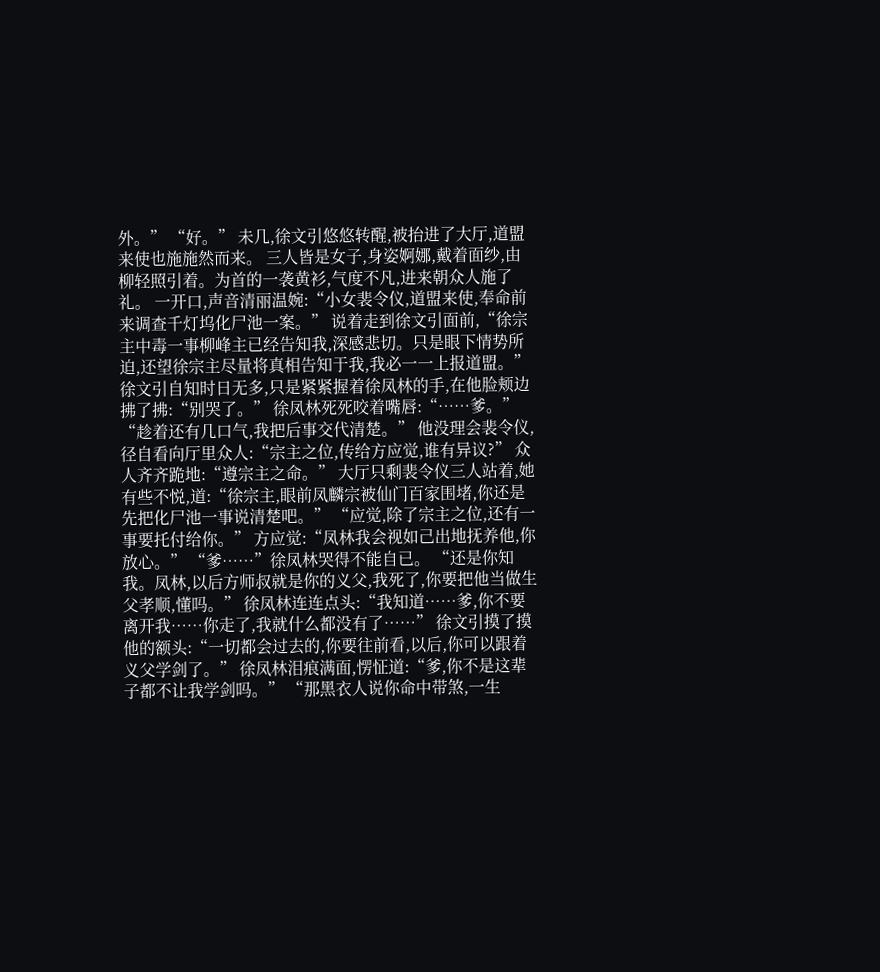外。” “好。” 未几,徐文引悠悠转醒,被抬进了大厅,道盟来使也施施然而来。 三人皆是女子,身姿婀娜,戴着面纱,由柳轻照引着。为首的一袭黄衫,气度不凡,进来朝众人施了礼。 一开口,声音清丽温婉:“小女裴令仪,道盟来使,奉命前来调查千灯坞化尸池一案。” 说着走到徐文引面前,“徐宗主中毒一事柳峰主已经告知我,深感悲切。只是眼下情势所迫,还望徐宗主尽量将真相告知于我,我必一一上报道盟。” 徐文引自知时日无多,只是紧紧握着徐凤林的手,在他脸颊边拂了拂:“别哭了。” 徐凤林死死咬着嘴唇:“……爹。” “趁着还有几口气,我把后事交代清楚。” 他没理会裴令仪,径自看向厅里众人:“宗主之位,传给方应觉,谁有异议?” 众人齐齐跪地:“遵宗主之命。” 大厅只剩裴令仪三人站着,她有些不悦,道:“徐宗主,眼前凤麟宗被仙门百家围堵,你还是先把化尸池一事说清楚吧。” “应觉,除了宗主之位,还有一事要托付给你。” 方应觉:“凤林我会视如己出地抚养他,你放心。” “爹……”徐凤林哭得不能自已。 “还是你知我。凤林,以后方师叔就是你的义父,我死了,你要把他当做生父孝顺,懂吗。” 徐凤林连连点头:“我知道……爹,你不要离开我……你走了,我就什么都没有了……” 徐文引摸了摸他的额头:“一切都会过去的,你要往前看,以后,你可以跟着义父学剑了。” 徐凤林泪痕满面,愣怔道:“爹,你不是这辈子都不让我学剑吗。” “那黑衣人说你命中带煞,一生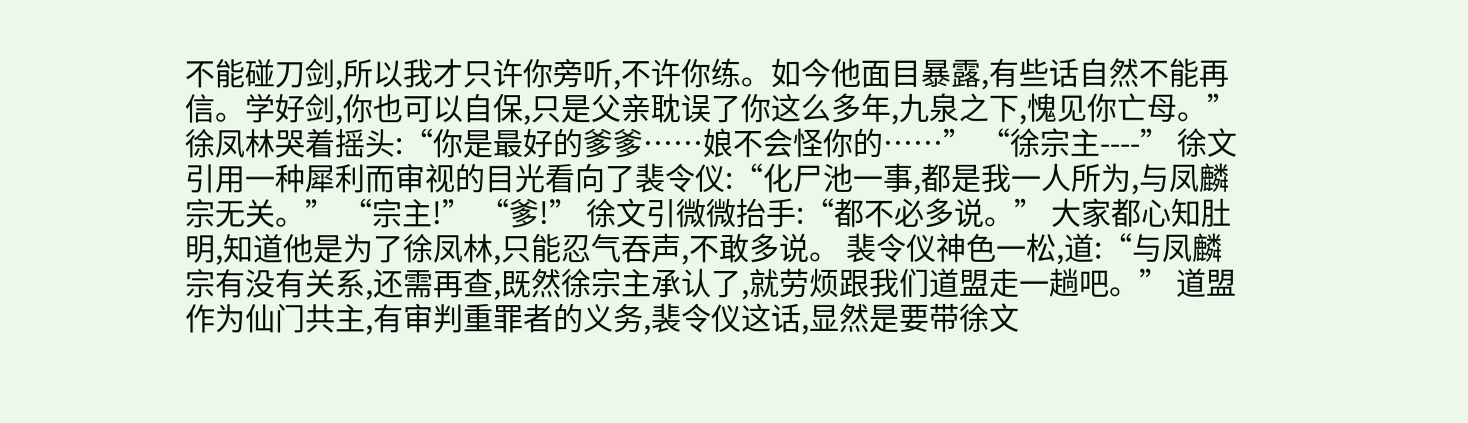不能碰刀剑,所以我才只许你旁听,不许你练。如今他面目暴露,有些话自然不能再信。学好剑,你也可以自保,只是父亲耽误了你这么多年,九泉之下,愧见你亡母。” 徐凤林哭着摇头:“你是最好的爹爹……娘不会怪你的……” “徐宗主----” 徐文引用一种犀利而审视的目光看向了裴令仪:“化尸池一事,都是我一人所为,与凤麟宗无关。” “宗主!” “爹!” 徐文引微微抬手:“都不必多说。” 大家都心知肚明,知道他是为了徐凤林,只能忍气吞声,不敢多说。 裴令仪神色一松,道:“与凤麟宗有没有关系,还需再查,既然徐宗主承认了,就劳烦跟我们道盟走一趟吧。” 道盟作为仙门共主,有审判重罪者的义务,裴令仪这话,显然是要带徐文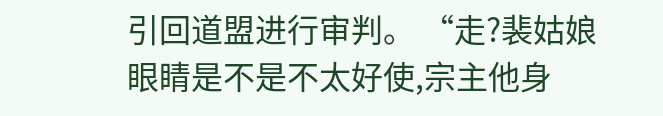引回道盟进行审判。 “走?裴姑娘眼睛是不是不太好使,宗主他身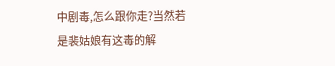中剧毒,怎么跟你走?当然若是裴姑娘有这毒的解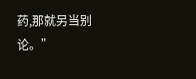药,那就另当别论。”